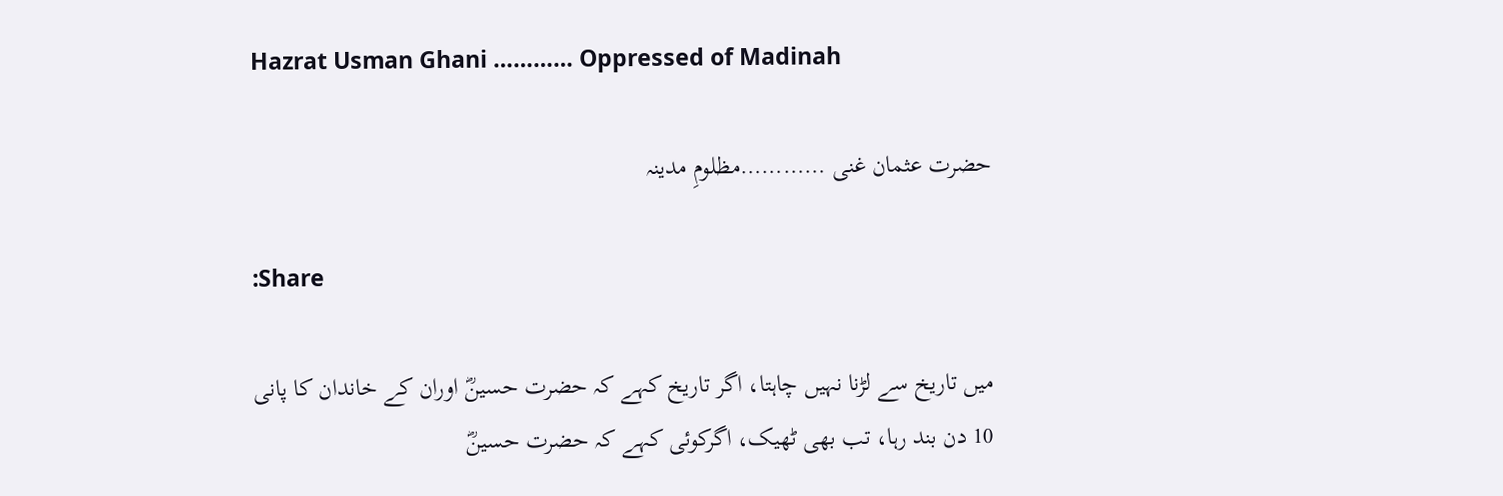Hazrat Usman Ghani ………… Oppressed of Madinah

حضرت عثمان غنی …………مظلومِ مدینہ

:Share

میں تاریخ سے لڑنا نہیں چاہتا، اگر تاریخ کہے کہ حضرت حسینؓ اوران کے خاندان کا پانی 10 دن بند رہا، تب بھی ٹھیک، اگرکوئی کہے کہ حضرت حسینؓ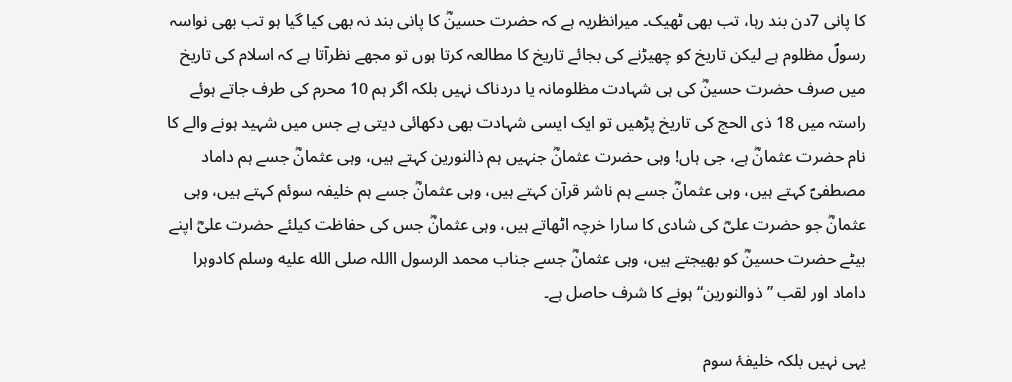کا پانی 7دن بند رہا، تب بھی ٹھیک۔ میرانظریہ ہے کہ حضرت حسینؓ کا پانی بند نہ بھی کیا گیا ہو تب بھی نواسہ رسولؐ مظلوم ہے لیکن تاریخ کو چھیڑنے کی بجائے تاریخ کا مطالعہ کرتا ہوں تو مجھے نظرآتا ہے کہ اسلام کی تاریخ میں صرف حضرت حسینؓ کی ہی شہادت مظلومانہ یا دردناک نہیں بلکہ اگر ہم 10 محرم کی طرف جاتے ہوئے راستہ میں 18 ذی الحج کی تاریخ پڑھیں تو ایک ایسی شہادت بھی دکھائی دیتی ہے جس میں شہید ہونے والے کا نام حضرت عثمانؓ ہے، جی ہاں! وہی حضرت عثمانؓ جنہیں ہم ذالنورین کہتے ہیں، وہی عثمانؓ جسے ہم داماد مصطفیؐ کہتے ہیں، وہی عثمانؓ جسے ہم ناشر قرآن کہتے ہیں، وہی عثمانؓ جسے ہم خلیفہ سوئم کہتے ہیں، وہی عثمانؓ جو حضرت علیؓ کی شادی کا سارا خرچہ اٹھاتے ہیں، وہی عثمانؓ جس کی حفاظت کیلئے حضرت علیؓ اپنے بیٹے حضرت حسینؓ کو بھیجتے ہیں، وہی عثمانؓ جسے جناب محمد الرسول االلہ صلى الله عليه وسلم کادوہرا داماد اور لقب ”ذوالنورین“ ہونے کا شرف حاصل ہے۔

یہی نہیں بلکہ خلیفۂ سوم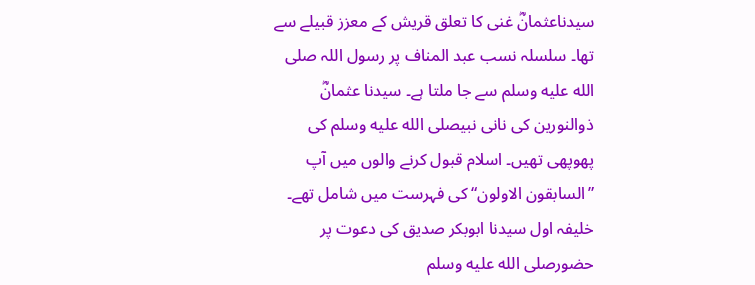سیدناعثمانؓ غنی کا تعلق قریش کے معزز قبیلے سے تھا۔ سلسلہ نسب عبد المناف پر رسول اللہ صلى الله عليه وسلم سے جا ملتا ہے۔ سیدنا عثمانؓ ذوالنورین کی نانی نبیصلى الله عليه وسلم کی پھوپھی تھیں۔ اسلام قبول کرنے والوں میں آپ ”السابقون الاولون“ کی فہرست میں شامل تھے۔ خلیفہ اول سیدنا ابوبکر صدیق کی دعوت پر حضورصلى الله عليه وسلم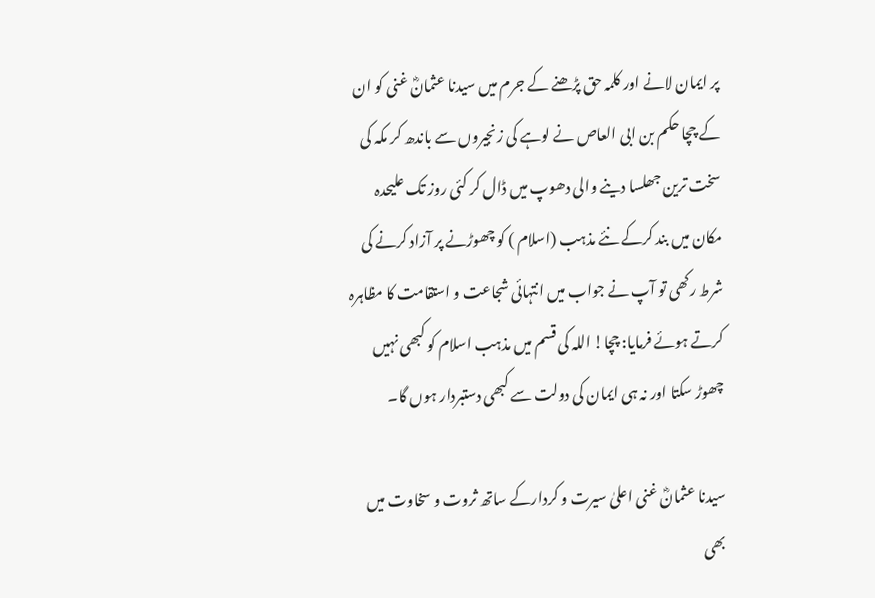پر ایمان لانے اور کلمہ حق پڑھنے کے جرم میں سیدنا عثمانؓ غنی کو ان کے چچا حکم بن ابی العاص نے لوہے کی زنجیروں سے باندھ کر مکہ کی سخت ترین جھلسا دینے والی دھوپ میں ڈال کر کئی روز تک علیحدہ مکان میں بند کرکے نئے مذہب (اسلام ) کو چھوڑنے پر آزاد کرنے کی شرط رکھی تو آپ نے جواب میں انتہائی شجاعت و استقامت کا مظاہرہ کرتے ہوئے فرمایا: چچا! اللہ کی قسم میں مذہب اسلام کو کبھی نہیں چھوڑ سکتا اور نہ ہی ایمان کی دولت سے کبھی دستبردار ہوں گا۔

سیدنا عثمانؓ غنی اعلیٰ سیرت و کردارکے ساتھ ثروت و سخاوت میں بھی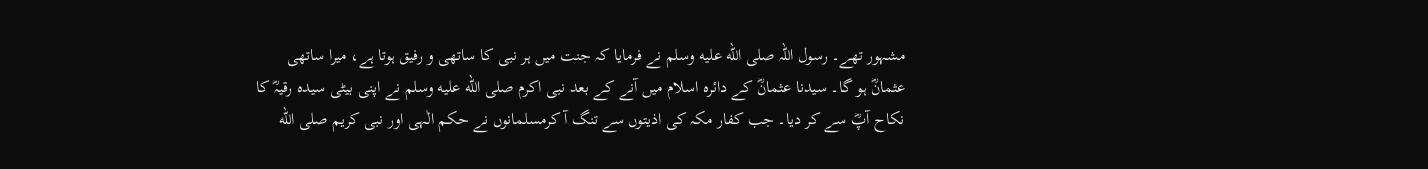مشہور تھے۔ رسول اللہ صلى الله عليه وسلم نے فرمایا کہ جنت میں ہر نبی کا ساتھی و رفیق ہوتا ہے، میرا ساتھی عثمانؓ ہو گا۔ سیدنا عثمانؓ کے دائرہ اسلام میں آنے کے بعد نبی اکرم صلى الله عليه وسلم نے اپنی بیٹی سیدہ رقیہؓ کا نکاح آپؓ سے کر دیا۔ جب کفار مکہ کی اذیتوں سے تنگ آ کرمسلمانوں نے حکم الٰہی اور نبی کریم صلى الله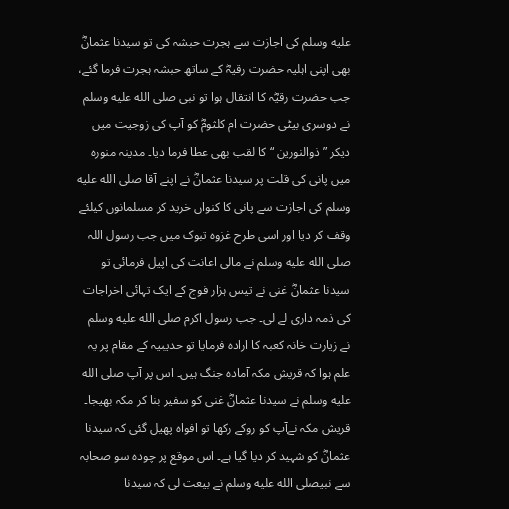عليه وسلم کی اجازت سے ہجرت حبشہ کی تو سیدنا عثمانؓ بھی اپنی اہلیہ حضرت رقیہؓ کے ساتھ حبشہ ہجرت فرما گئے، جب حضرت رقیؓہ کا انتقال ہوا تو نبی صلى الله عليه وسلم نے دوسری بیٹی حضرت ام کلثومؓ کو آپ کی زوجیت میں دیکر ”ذوالنورین “ کا لقب بھی عطا فرما دیا۔ مدینہ منورہ میں پانی کی قلت پر سیدنا عثمانؓ نے اپنے آقا صلى الله عليه وسلم کی اجازت سے پانی کا کنواں خرید کر مسلمانوں کیلئے وقف کر دیا اور اسی طرح غزوہ تبوک میں جب رسول اللہ صلى الله عليه وسلم نے مالی اعانت کی اپیل فرمائی تو سیدنا عثمانؓ غنی نے تیس ہزار فوج کے ایک تہائی اخراجات کی ذمہ داری لے لی۔ جب رسول اکرم صلى الله عليه وسلم نے زیارت خانہ کعبہ کا ارادہ فرمایا تو حدیبیہ کے مقام پر یہ علم ہوا کہ قریش مکہ آمادہ جنگ ہیں۔ اس پر آپ صلى الله عليه وسلم نے سیدنا عثمانؓ غنی کو سفیر بنا کر مکہ بھیجا۔ قریش مکہ نےآپ کو روکے رکھا تو افواہ پھیل گئی کہ سیدنا عثمانؓ کو شہید کر دیا گیا ہے۔ اس موقع پر چودہ سو صحابہ سے نبیصلى الله عليه وسلم نے بیعت لی کہ سیدنا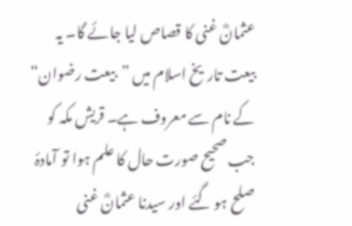عثمانؓ غنی کا قصاص لیا جائے گا۔ یہ بیعت تاریخ اسلام میں ”بیعت رضوان“ کے نام سے معروف ہے۔ قریش مکہ کو جب صحیح صورت حال کا علم ہوا تو آمادۂ صلح ہو گئے اور سیدنا عثمانؓ غنی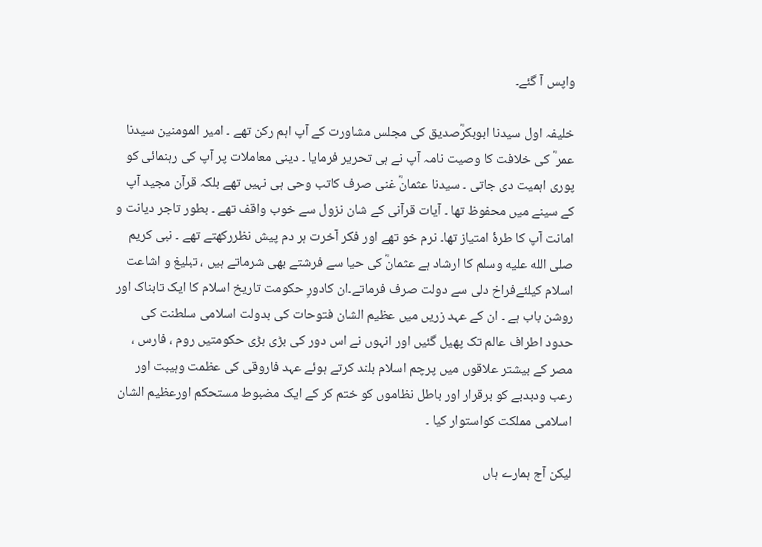واپس آ گئے۔

خلیفہ اول سیدنا ابوبکرؓصدیق کی مجلس مشاورت کے آپ اہم رکن تھے ۔ امیر المومنین سیدنا عمر ؓ کی خلافت کا وصیت نامہ آپ نے ہی تحریر فرمایا ۔ دینی معاملات پر آپ کی رہنمائی کو پوری اہمیت دی جاتی ۔ سیدنا عثمانؓ غنی صرف کاتب وحی ہی نہیں تھے بلکہ قرآن مجید آپ کے سینے میں محفوظ تھا ۔ آیات قرآنی کے شان نزول سے خوب واقف تھے ۔ بطور تاجر دیانت و امانت آپ کا طرۂ امتیاز تھا۔ نرم خو تھے اور فکر آخرت ہر دم پیش نظررکھتے تھے ۔ نبی کریم صلى الله عليه وسلم کا ارشاد ہے عثمانؓ کی حیا سے فرشتے بھی شرماتے ہیں ، تبلیغ و اشاعت اسلام کیلئےفراخ دلی سے دولت صرف فرماتے۔ان کادورِ حکومت تاریخ اسلام کا ایک تابناک اور روشن باب ہے ۔ ان کے عہد زریں میں عظیم الشان فتوحات کی بدولت اسلامی سلطنت کی حدود اطراف عالم تک پھیل گئیں اور انہوں نے اس دور کی بڑی بڑی حکومتیں روم ، فارس ، مصر کے بیشتر علاقوں میں پرچم اسلام بلند کرتے ہوئے عہد فاروقی کی عظمت وہیبت اور رعب ودبدبے کو برقرار اور باطل نظاموں کو ختم کر کے ایک مضبوط مستحکم اورعظیم الشان اسلامی مملکت کواستوار کیا ۔

لیکن آج ہمارے ہاں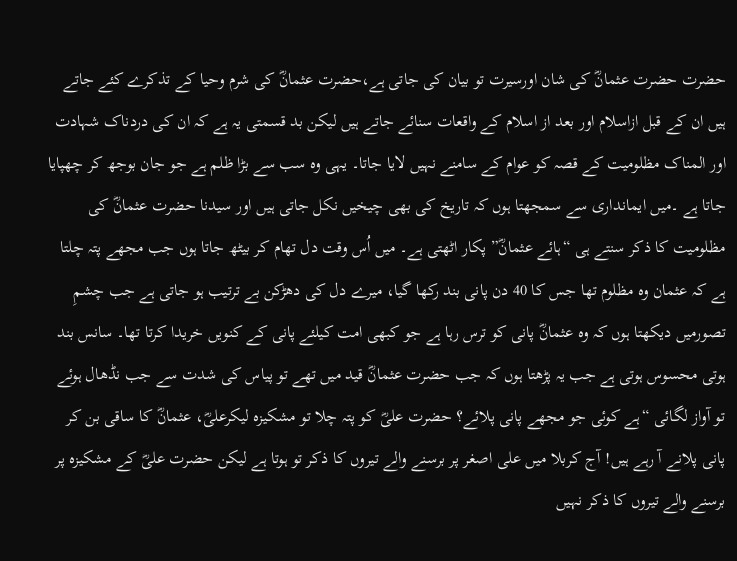حضرت حضرت عثمانؓ کی شان اورسیرت تو بیان کی جاتی ہے،حضرت عثمانؓ کی شرم وحیا کے تذکرے کئے جاتے ہیں ان کے قبل ازاسلام اور بعد از اسلام کے واقعات سنائے جاتے ہیں لیکن بد قسمتی یہ ہے کہ ان کی دردناک شہادت اور المناک مظلومیت کے قصہ کو عوام کے سامنے نہیں لایا جاتا۔ یہی وہ سب سے بڑا ظلم ہے جو جان بوجھ کر چھپایا جاتا ہے ۔میں ایمانداری سے سمجھتا ہوں کہ تاریخ کی بھی چیخیں نکل جاتی ہیں اور سیدنا حضرت عثمانؓ کی مظلومیت کا ذکر سنتے ہی “ہائے عثمانؓ” پکار اٹھتی ہے۔ میں اُس وقت دل تھام کر بیٹھ جاتا ہوں جب مجھے پتہ چلتا ہے کہ عثمان وہ مظلوم تھا جس کا 40 دن پانی بند رکھا گیا، میرے دل کی دھڑکن بے ترتیب ہو جاتی ہے جب چشمِ تصورمیں دیکھتا ہوں کہ وہ عثمانؓ پانی کو ترس رہا ہے جو کبھی امت کیلئے پانی کے کنویں خریدا کرتا تھا۔ سانس بند ہوتی محسوس ہوتی ہے جب یہ پڑھتا ہوں کہ جب حضرت عثمانؓ قید میں تھے تو پیاس کی شدت سے جب نڈھال ہوئے تو آواز لگائی “ہے کوئی جو مجھے پانی پلائے؟ حضرت علیؓ کو پتہ چلا تو مشکیزہ لیکرعلیؓ، عثمانؓ کا ساقی بن کر پانی پلانے آ رہے ہیں! آج کربلا میں علی اصغر پر برسنے والے تیروں کا ذکر تو ہوتا ہے لیکن حضرت علیؓ کے مشکیزہ پر برسنے والے تیروں کا ذکر نہیں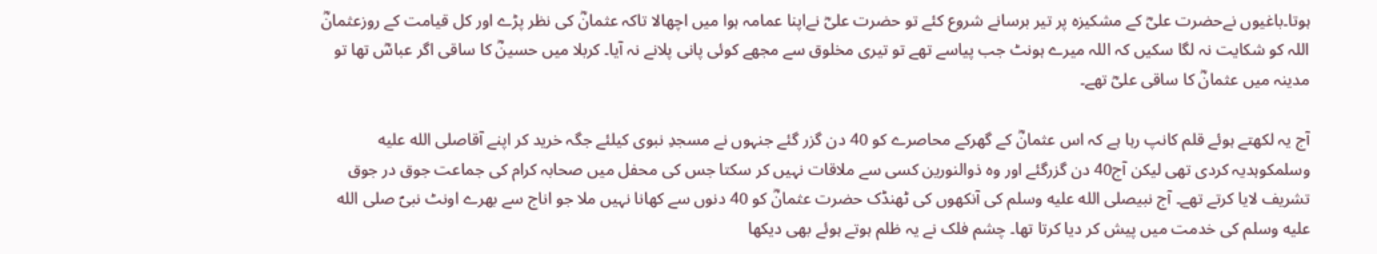ہوتا۔باغیوں نےحضرت علیؓ کے مشکیزہ پر تیر برسانے شروع کئے تو حضرت علیؓ نےاپنا عمامہ ہوا میں اچھالا تاکہ عثمانؓ کی نظر پڑے اور کل قیامت کے روزعثمانؓ اللہ کو شکایت نہ لگا سکیں کہ اللہ میرے ہونٹ جب پیاسے تھے تو تیری مخلوق سے مجھے کوئی پانی پلانے نہ آیا۔ کربلا میں حسینؓ کا ساقی اگر عباسؓ تھا تو مدینہ میں عثمانؓ کا ساقی علیؓ تھے۔

آج یہ لکھتے ہوئے قلم کانپ رہا ہے کہ اس عثمانؓ کے گھرکے محاصرے کو 40 دن گزر گئے جنہوں نے مسجدِ نبوی کیلئے جگہ خرید کر اپنے آقاصلى الله عليه وسلمکوہدیہ کردی تھی لیکن آج40 دن گزرگئے اور وہ ذوالنورین کسی سے ملاقات نہیں کر سکتا جس کی محفل میں صحابہ کرام کی جماعت جوق در جوق تشریف لایا کرتے تھے۔ آج نبیصلى الله عليه وسلم کی آنکھوں کی ٹھنڈک حضرت عثمانؓ کو 40 دنوں سے کھانا نہیں ملا جو اناج سے بھرے اونٹ نبیؐ صلى الله عليه وسلم کی خدمت میں پیش کر دیا کرتا تھا۔ چشم فلک نے یہ ظلم ہوتے ہوئے بھی دیکھا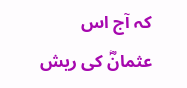کہ آج اس عثمانؓ کی ریش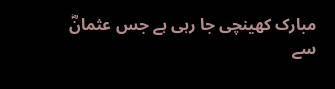مبارک کھینچی جا رہی ہے جس عثمانؓ سے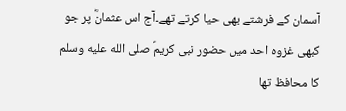آسمان کے فرشتے بھی حیا کرتے تھے۔آج اس عثمانؓ پر جو کبھی غزوہ احد میں حضور نبی کریمؐ صلى الله عليه وسلم کا محافظ تھا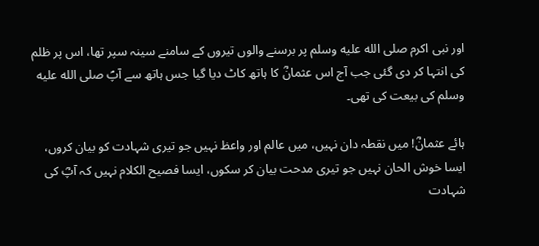اور نبی اکرم صلى الله عليه وسلم پر برسنے والوں تیروں کے سامنے سینہ سپر تھا، اس پر ظلم کی انتہا کر دی گئی جب آج اس عثمانؓ کا ہاتھ کاٹ دیا گیا جس ہاتھ سے آپؐ صلى الله عليه وسلم کی بیعت کی تھی۔

ہائے عثمانؓ! میں نقطہ دان نہیں، میں عالم اور واعظ نہیں جو تیری شہادت کو بیان کروں، ایسا خوش الحان نہیں جو تیری مدحت بیان کر سکوں، ایسا فصیح الکلام نہیں کہ آپؓ کی شہادت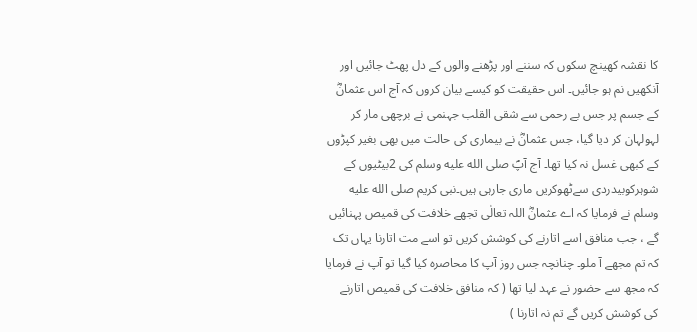کا نقشہ کھینچ سکوں کہ سننے اور پڑھنے والوں کے دل پھٹ جائیں اور آنکھیں نم ہو جائیں۔ اس حقیقت کو کیسے بیان کروں کہ آج اس عثمانؓ کے جسم پر جس بے رحمی سے شقی القلب جہنمی نے برچھی مار کر لہولہان کر دیا گیا، جس عثمانؓ نے بیماری کی حالت میں بھی بغیر کپڑوں کے کبھی غسل نہ کیا تھا۔ آج آپؐ صلى الله عليه وسلم کی 2بیٹیوں کے شوہرکوبیدردی سےٹھوکریں ماری جارہی ہیں۔نبی کریم صلى الله عليه وسلم نے فرمایا کہ اے عثمانؓ اللہ تعالٰی تجھے خلافت کی قمیص پہنائیں گے ، جب منافق اسے اتارنے کی کوشش کریں تو اسے مت اتارنا یہاں تک کہ تم مجھے آ ملو۔ چنانچہ جس روز آپ کا محاصرہ کیا گیا تو آپ نے فرمایا کہ مجھ سے حضور نے عہد لیا تھا ( کہ منافق خلافت کی قمیص اتارنے کی کوشش کریں گے تم نہ اتارنا )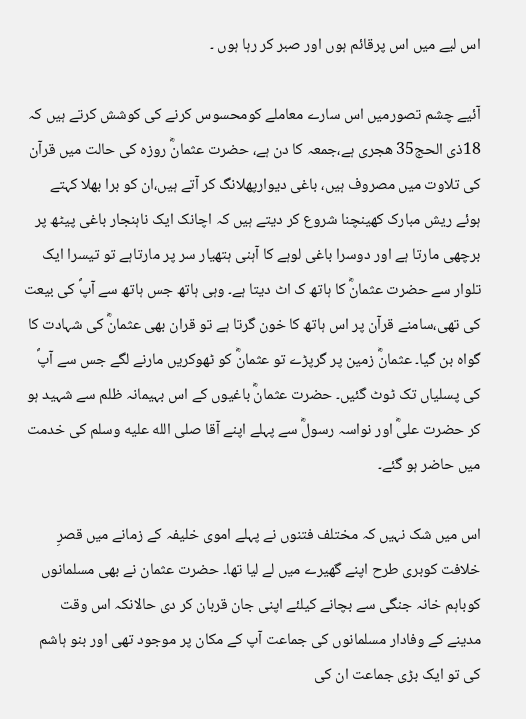اس ليے میں اس پرقائم ہوں اور صبر کر رہا ہوں ۔

آئیے چشم تصورمیں اس سارے معاملے کومحسوس کرنے کی کوشش کرتے ہیں کہ 18ذی الحج35 ھجری ہے،جمعہ کا دن ہے، حضرت عثمانؓ روزہ کی حالت میں قرآن کی تلاوت میں مصروف ہیں، باغی دیوارپھلانگ کر آتے ہیں،ان کو برا بھلا کہتے ہوئے ریش مبارک کھینچنا شروع کر دیتے ہیں کہ اچانک ایک ناہنجار باغی پیٹھ پر برچھی مارتا ہے اور دوسرا باغی لوہے کا آہنی ہتھیار سر پر مارتاہے تو تیسرا ایک تلوار سے حضرت عثمانؓ کا ہاتھ ک اٹ دیتا ہے۔ وہی ہاتھ جس ہاتھ سے آپؐ کی بیعت کی تھی،سامنے قرآن پر اس ہاتھ کا خون گرتا ہے تو قران بھی عثمانؓ کی شہادت کا گواہ بن گیا۔ عثمانؓ زمین پر گرپڑے تو عثمانؓ کو ٹھوکریں مارنے لگے جس سے آپؐ کی پسلیاں تک ٹوٹ گئیں۔ حضرت عثمانؓ باغیوں کے اس بہیمانہ ظلم سے شہید ہو کر حضرت علیؓ اور نواسہ رسولؓ سے پہلے اپنے آقا صلى الله عليه وسلم کی خدمت میں حاضر ہو گئے۔

اس میں شک نہیں کہ مختلف فتنوں نے پہلے اموی خلیفہ کے زمانے میں قصرِ خلافت کوبری طرح اپنے گھیرے میں لے لیا تھا۔ حضرت عثمان نے بھی مسلمانوں کوباہم خانہ جنگی سے بچانے کیلئے اپنی جان قربان کر دی حالانکہ اس وقت مدینے کے وفادار مسلمانوں کی جماعت آپ کے مکان پر موجود تھی اور بنو ہاشم کی تو ایک بڑی جماعت ان کی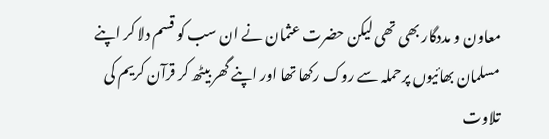معاون و مددگار بھی تھی لیکن حضرت عثمان نے ان سب کو قسم دلا کر اپنے مسلمان بھائیوں پرحملہ سے روک رکھا تھا اور اپنے گھر بیٹھ کر قرآن کریم کی تلاوت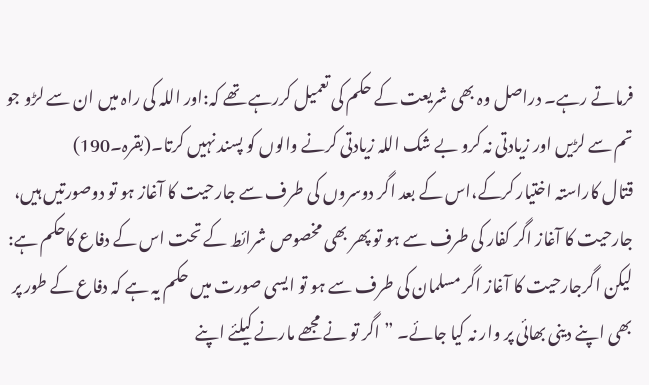فرماتے رہے۔ دراصل وہ بھی شریعت کے حکم کی تعمیل کررہے تھے کہ:اور اللہ کی راہ میں ان سے لڑو جو تم سے لڑیں اور زیادتی نہ کرو بے شک اللہ زیادتی کرنے والوں کو پسند نہیں کرتا۔(بقرہ۔190)
قتال کاراستہ اختیار کرکے،اس کے بعد اگر دوسروں کی طرف سے جارحیت کا آغاز ہو تو دوصورتیں ہیں، جارحیت کا آغاز اگر کفار کی طرف سے ہو تو پھر بھی مخصوص شرائط کے تحت اس کے دفاع کاحکم ہے: لیکن اگرجارحیت کا آغاز اگر مسلمان کی طرف سے ہو تو ایسی صورت میں حکم یہ ہے کہ دفاع کے طور پر بھی اپنے دینی بھائی پر وار نہ کیا جائے۔ ”اگر تو نے مجھے مارنے کیلئے اپنے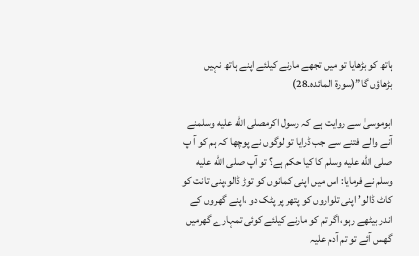ہاتھ کو بڑھایا تو میں تجھے مارنے کیلئے اپنے ہاتھ نہیں بڑھاؤں گا”(سورة المائدہ۔28)

ابوموسیٰ سے روایت ہے کہ رسول اکرمصلى الله عليه وسلمنے آنے والے فتنے سے جب ڈرایا تو لوگوں نے پوچھا کہ ہم کو آ پ صلى الله عليه وسلم کا کیا حکم ہے؟ تو آپ صلى الله عليه وسلم نے فرمایا: اس میں اپنی کمانوں کو توڑ ڈالو،پنی تانت کو کاٹ ڈالو’ اپنی تلواروں کو پتھر پر پٹک دو ،اپنے گھروں کے اندر بیٹھے رہو،اگر تم کو مارنے کیلئے کوئی تمہارے گھرمیں گھس آئے تو تم آدم علیہ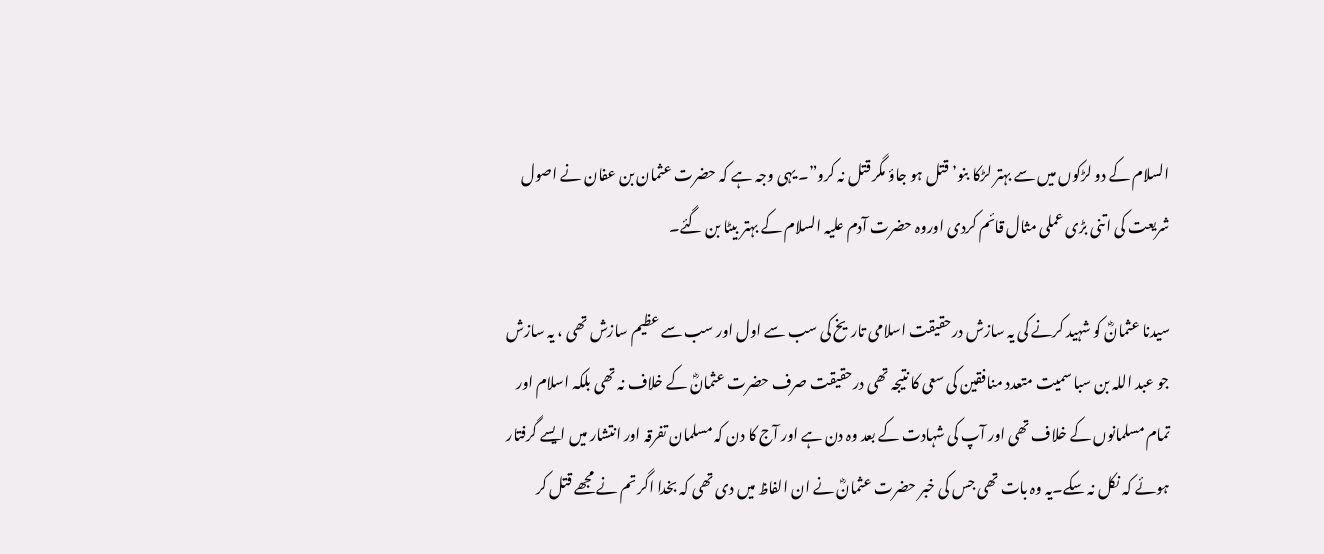السلام کے دو لڑکوں میں سے بہتر لڑکا بنو’ قتل ہو جاؤ مگر قتل نہ کرو”۔ یہی وجہ ہے کہ حضرت عثمان بن عفان نے اصول شریعت کی اتنی بڑی عملی مثال قائم کردی اوروہ حضرت آدم علیہ السلام کے بہتر بیٹا بن گئے۔

سیدنا عثمانؓ کو شہید کرنے کی یہ سازش درحقیقت اسلامی تاریخ کی سب سے اول اور سب سے عظیم سازش تھی ، یہ سازش جو عبد اللہ بن سبا سمیت متعدد منافقین کی سعی کا نتیجہ تھی درحقیقت صرف حضرت عثمانؓ کے خلاف نہ تھی بلکہ اسلام اور تمام مسلمانوں کے خلاف تھی اور آپ کی شہادت کے بعد وہ دن ہے اور آج کا دن کہ مسلمان تفرقہ اور انتشار میں ایسے گرفتار ہوئے کہ نکل نہ سکے۔یہ وہ بات تھی جس کی خبر حضرت عثمانؓ نے ان الفاظ میں دی تھی کہ بخدا اگر تم نے مجھے قتل کر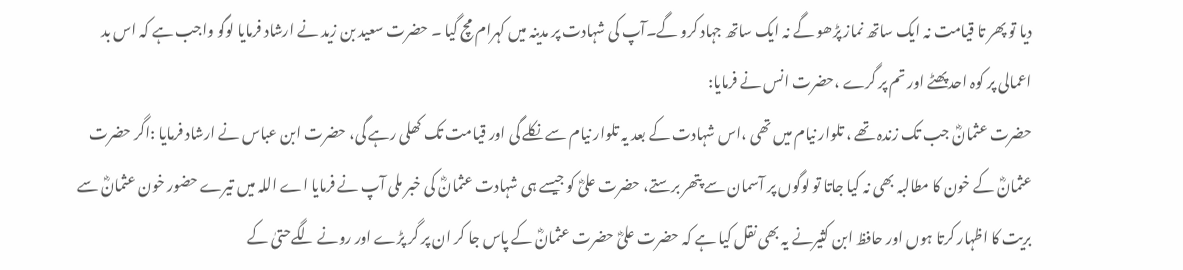دیا تو پھر تا قیامت نہ ایک ساتھ نماز پڑھو گے نہ ایک ساتھ جہاد کرو گے۔آپ کی شہادت پر مدینہ میں کہرام مچ گیا ۔ حضرت سعید بن زید نے ارشاد فرمایا لوگو واجب ہے کہ اس بد اعمالی پر کوہ احد پھٹے اور تم پر گرے ،حضرت انس نے فرمایا:
حضرت عثمانؓ جب تک زندہ تھے ، تلوار نیام میں تھی ،اس شہادت کے بعد یہ تلوار نیام سے نکلے گی اور قیامت تک کھلی رہے گی، حضرت ابن عباس نے ارشاد فرمایا :اگر حضرت عثمانؓ کے خون کا مطالبہ بھی نہ کیا جاتا تو لوگوں پر آسمان سے پتھر برستے، حضرت علیؓ کو جیسے ہی شہادت عثمانؓ کی خبر ملی آپ نے فرمایا اے اللہ میں تیرے حضور خون عثمانؓ سے بریت کا اظہار کرتا ہوں اور حافظ ابن کثیرنے یہ بھی نقل کیا ہے کہ حضرت علیؓ حضرت عثمانؓ کے پاس جا کر ان پر گر پڑے اور رونے لگےحتیٰ کے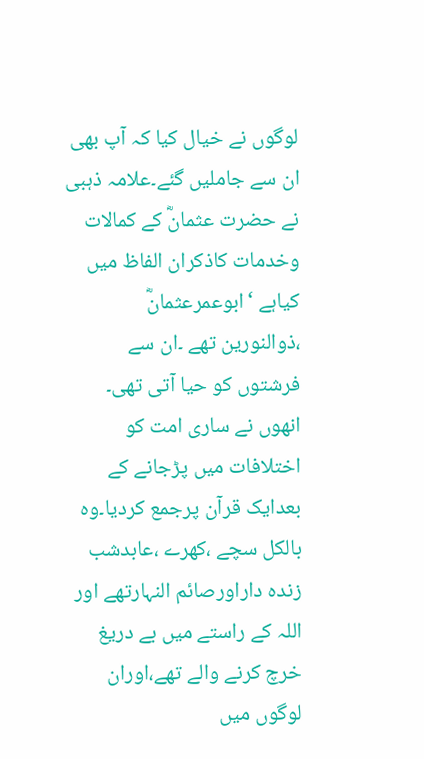لوگوں نے خیال کیا کہ آپ بھی ان سے جاملیں گئے۔علامہ ذہبی نے حضرت عثمانؓ کے کمالات وخدمات کاذکران الفاظ میں کیاہے ‘ابوعمرعثمانؓ ،ذوالنورین تھے ۔ان سے فرشتوں کو حیا آتی تھی۔ انھوں نے ساری امت کو اختلافات میں پڑجانے کے بعدایک قرآن پرجمع کردیا۔وہ بالکل سچے ،کھرے ،عابدشب زندہ داراورصائم النہارتھے اور اللہ کے راستے میں بے دریغ خرچ کرنے والے تھے،اوران لوگوں میں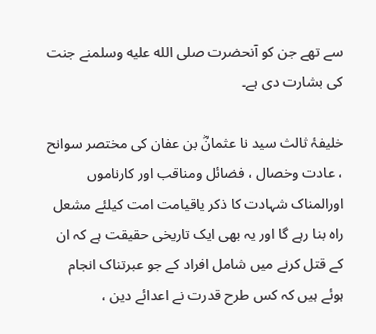سے تھے جن کو آنحضرت صلى الله عليه وسلمنے جنت کی بشارت دی ہے۔

خلیفۂ ثالث سید نا عثمانؓ بن عفان کی مختصر سوانح ، عادت وخصال ، فضائل ومناقب اور کارناموں اورالمناک شہادت کا ذکر یاقیامت امت کیلئے مشعل راہ بنا رہے گا اور یہ بھی ایک تاریخی حقیقت ہے کہ ان کے قتل کرنے میں شامل افراد کے جو عبرتناک انجام ہوئے ہیں کہ کس طرح قدرت نے اعدائے دین ،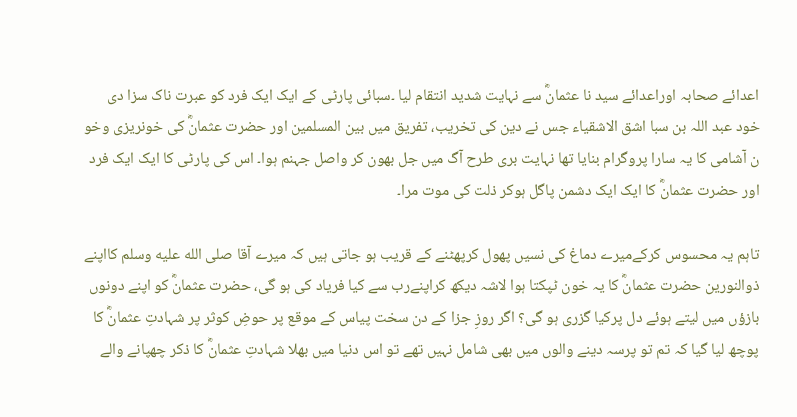اعدائے صحابہ اوراعدائے سید نا عثمانؓ سے نہایت شدید انتقام لیا ۔سبائی پارٹی کے ایک ایک فرد کو عبرت ناک سزا دی خود عبد اللہ بن سبا اشق الاشقیاء جس نے دین کی تخریب، تفریق میں بین المسلمین اور حضرت عثمانؓ کی خونریزی وخو ن آشامی کا یہ سارا پروگرام بنایا تھا نہایت بری طرح آگ میں جل بھون کر واصل جہنم ہوا۔ اس کی پارٹی کا ایک ایک فرد اور حضرت عثمانؓ کا ایک ایک دشمن پاگل ہوکر ذلت کی موت مرا۔

تاہم یہ محسوس کرکےمیرے دماغ کی نسیں پھول کرپھٹنے کے قریب ہو جاتی ہیں کہ میرے آقا صلى الله عليه وسلم کااپنے ذوالنورین حضرت عثمانؓ کا یہ خون ٹپکتا ہوا لاشہ دیکھ کراپنےرب سے کیا فریاد کی ہو گی، حضرت عثمانؓ کو اپنے دونوں بازؤں میں لیتے ہوئے دل پرکیا گزری ہو گی؟ اگر روزِ جزا کے دن سخت پیاس کے موقع پر حوضِ کوثر پر شہادتِ عثمانؓ کا پوچھ لیا گیا کہ تم تو پرسہ دینے والوں میں بھی شامل نہیں تھے تو اس دنیا میں بھلا شہادتِ عثمانؓ کا ذکر چھپانے والے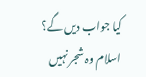کیا جواب دیں گے؟
اسلام وہ شجر نہیں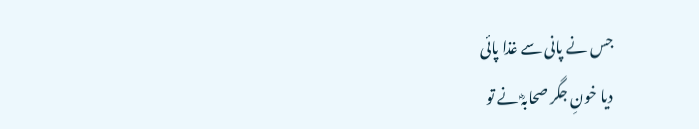جس نے پانی سے غذا پائی
دیا خونِ جگر صحابہؓ نے تو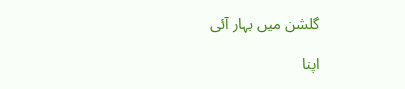گلشن میں بہار آئی

اپنا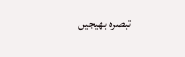تبصرہ بھیجیں